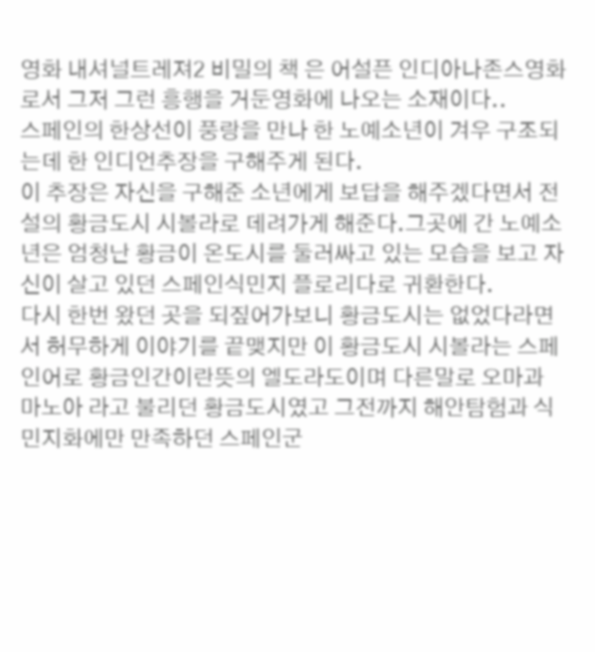영화 내셔널트레져2 비밀의 책 은 어설픈 인디아나존스영화로서 그저 그런 흥행을 거둔영화에 나오는 소재이다..
스페인의 한상선이 풍랑을 만나 한 노예소년이 겨우 구조되는데 한 인디언추장을 구해주게 된다.
이 추장은 자신을 구해준 소년에게 보답을 해주겠다면서 전설의 황금도시 시볼라로 데려가게 해준다.그곳에 간 노예소년은 엄청난 황금이 온도시를 둘러싸고 있는 모습을 보고 자신이 살고 있던 스페인식민지 플로리다로 귀환한다.
다시 한번 왔던 곳을 되짚어가보니 황금도시는 없었다라면서 허무하게 이야기를 끝맺지만 이 황금도시 시볼라는 스페인어로 황금인간이란뜻의 엘도라도이며 다른말로 오마과 마노아 라고 불리던 황금도시였고 그전까지 해안탐험과 식민지화에만 만족하던 스페인군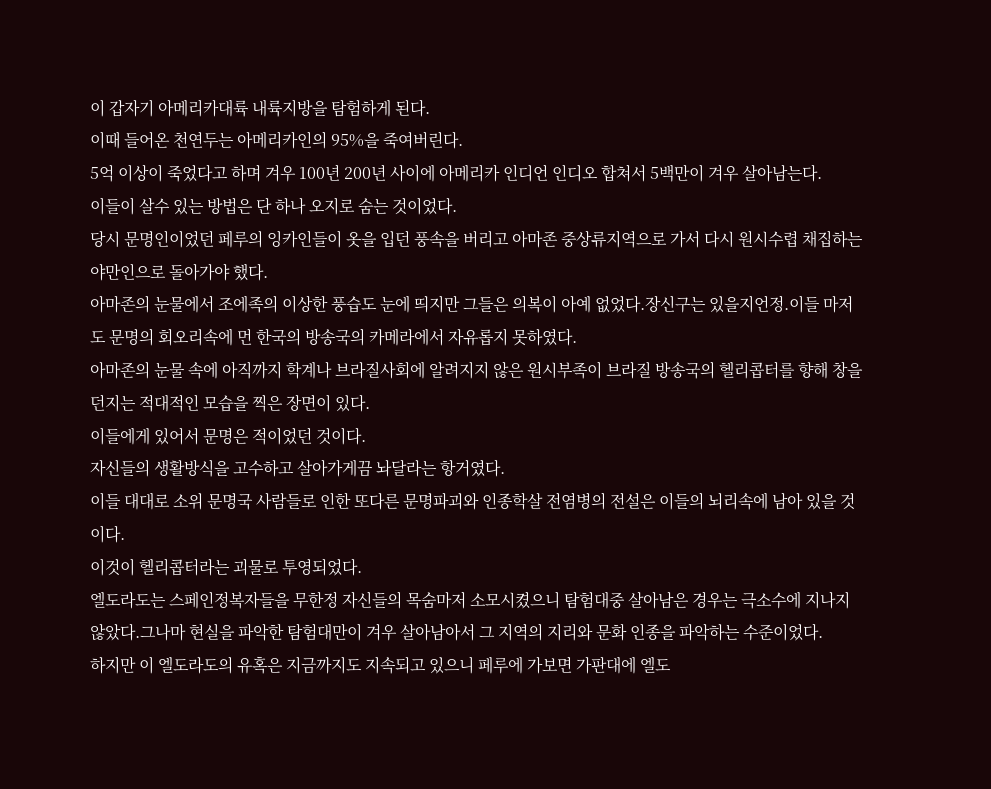이 갑자기 아메리카대륙 내륙지방을 탐험하게 된다.
이때 들어온 천연두는 아메리카인의 95%을 죽여버린다.
5억 이상이 죽었다고 하며 겨우 100년 200년 사이에 아메리카 인디언 인디오 합쳐서 5백만이 겨우 살아남는다.
이들이 살수 있는 방법은 단 하나 오지로 숨는 것이었다.
당시 문명인이었던 페루의 잉카인들이 옷을 입던 풍속을 버리고 아마존 중상류지역으로 가서 다시 원시수렵 채집하는 야만인으로 돌아가야 했다.
아마존의 눈물에서 조에족의 이상한 풍습도 눈에 띄지만 그들은 의복이 아예 없었다.장신구는 있을지언정.이들 마저도 문명의 회오리속에 먼 한국의 방송국의 카메라에서 자유롭지 못하였다.
아마존의 눈물 속에 아직까지 학계나 브라질사회에 알려지지 않은 원시부족이 브라질 방송국의 헬리콥터를 향해 창을 던지는 적대적인 모습을 찍은 장면이 있다.
이들에게 있어서 문명은 적이었던 것이다.
자신들의 생활방식을 고수하고 살아가게끔 놔달라는 항거였다.
이들 대대로 소위 문명국 사람들로 인한 또다른 문명파괴와 인종학살 전염병의 전설은 이들의 뇌리속에 남아 있을 것이다.
이것이 헬리콥터라는 괴물로 투영되었다.
엘도라도는 스페인정복자들을 무한정 자신들의 목숨마저 소모시켰으니 탐험대중 살아남은 경우는 극소수에 지나지 않았다.그나마 현실을 파악한 탐험대만이 겨우 살아남아서 그 지역의 지리와 문화 인종을 파악하는 수준이었다.
하지만 이 엘도라도의 유혹은 지금까지도 지속되고 있으니 페루에 가보면 가판대에 엘도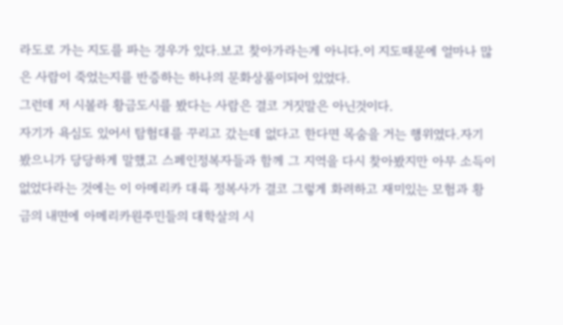라도로 가는 지도를 파는 경우가 있다.보고 찾아가라는게 아니다.이 지도때문에 얼마나 많은 사람이 죽었는지를 반증하는 하나의 문화상품이되어 있었다.
그런데 저 시볼라 황금도시를 봤다는 사람은 결코 거짓말은 아닌것이다.
자기가 욕심도 있어서 탐험대를 꾸리고 갔는데 없다고 한다면 목숨을 거는 행위였다.자기 봤으니가 당당하게 말했고 스페인정복자들과 함께 그 지역을 다시 찾아봤지만 아무 소득이 없었다라는 것에는 이 아메리카 대륙 정복사가 결코 그렇게 화려하고 재미있는 모험과 황금의 내면에 아메리카원주민들의 대학살의 시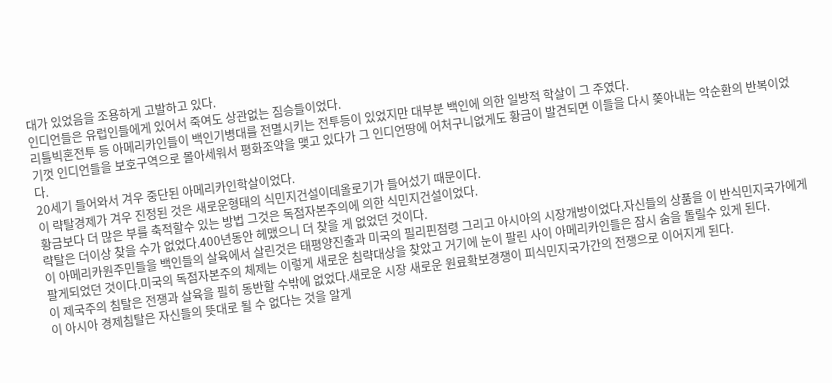대가 있었음을 조용하게 고발하고 있다.
인디언들은 유럽인들에게 있어서 죽여도 상관없는 짐승들이었다.
리틀빅혼전투 등 아메리카인들이 백인기병대를 전멸시키는 전투등이 있었지만 대부분 백인에 의한 일방적 학살이 그 주였다.
기껏 인디언들을 보호구역으로 몰아세워서 평화조약을 맺고 있다가 그 인디언땅에 어처구니없게도 황금이 발견되면 이들을 다시 쫒아내는 악순환의 반복이었다.
20세기 들어와서 겨우 중단된 아메리카인학살이었다.
이 략탈경제가 겨우 진정된 것은 새로운형태의 식민지건설이데올로기가 들어섰기 때문이다.
황금보다 더 많은 부를 축적할수 있는 방법 그것은 독점자본주의에 의한 식민지건설이었다.
략탈은 더이상 찾을 수가 없었다.400년동안 헤맸으니 더 찾을 게 없었던 것이다.
이 아메리카원주민들을 백인들의 살육에서 살린것은 태평양진출과 미국의 필리핀점령 그리고 아시아의 시장개방이었다.자신들의 상품을 이 반식민지국가에게 팔게되었던 것이다.미국의 독점자본주의 체제는 이렇게 새로운 침략대상을 찾았고 거기에 눈이 팔린 사이 아메리카인들은 잠시 숨을 돌릴수 있게 된다.
이 제국주의 침탈은 전쟁과 살육을 필히 동반할 수밖에 없었다.새로운 시장 새로운 원료확보경쟁이 피식민지국가간의 전쟁으로 이어지게 된다.
이 아시아 경제침탈은 자신들의 뜻대로 될 수 없다는 것을 알게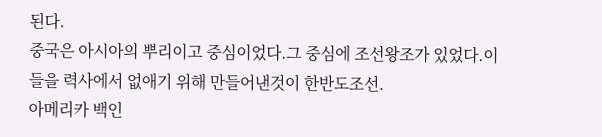된다.
중국은 아시아의 뿌리이고 중심이었다.그 중심에 조선왕조가 있었다.이들을 력사에서 없애기 위해 만들어낸것이 한반도조선.
아메리카 백인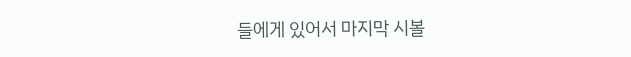들에게 있어서 마지막 시볼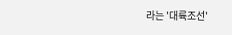라는 '대륙조선'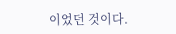이었던 것이다.